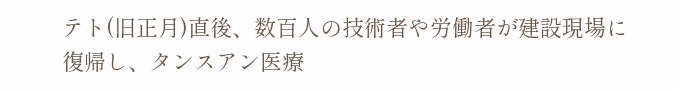テト(旧正月)直後、数百人の技術者や労働者が建設現場に復帰し、タンスアン医療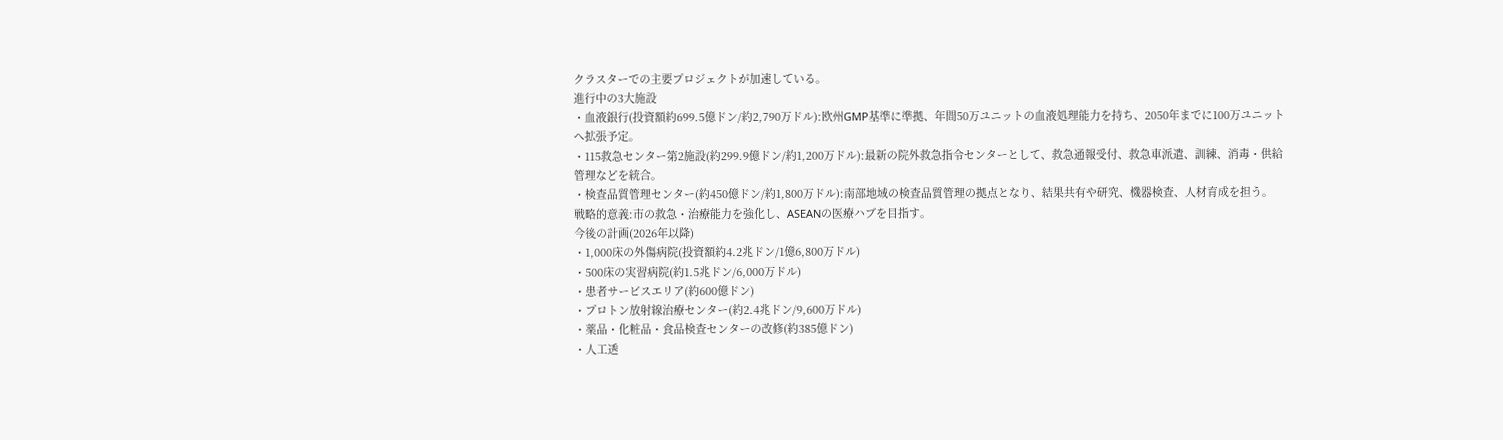クラスターでの主要プロジェクトが加速している。
進行中の3大施設
・血液銀行(投資額約699.5億ドン/約2,790万ドル):欧州GMP基準に準拠、年間50万ユニットの血液処理能力を持ち、2050年までに100万ユニットへ拡張予定。
・115救急センター第2施設(約299.9億ドン/約1,200万ドル):最新の院外救急指令センターとして、救急通報受付、救急車派遣、訓練、消毒・供給管理などを統合。
・検査品質管理センター(約450億ドン/約1,800万ドル):南部地域の検査品質管理の拠点となり、結果共有や研究、機器検査、人材育成を担う。
戦略的意義:市の救急・治療能力を強化し、ASEANの医療ハブを目指す。
今後の計画(2026年以降)
・1,000床の外傷病院(投資額約4.2兆ドン/1億6,800万ドル)
・500床の実習病院(約1.5兆ドン/6,000万ドル)
・患者サービスエリア(約600億ドン)
・プロトン放射線治療センター(約2.4兆ドン/9,600万ドル)
・薬品・化粧品・食品検査センターの改修(約385億ドン)
・人工透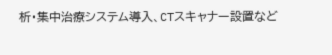析・集中治療システム導入、CTスキャナー設置など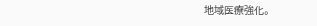地域医療強化。